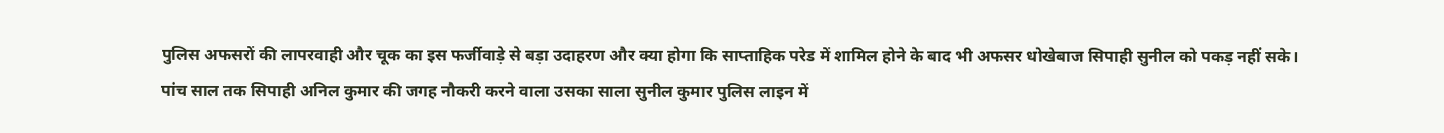पुलिस अफसरों की लापरवाही और चूक का इस फर्जीवाड़े से बड़ा उदाहरण और क्या होगा कि साप्ताहिक परेड में शामिल होने के बाद भी अफसर धोखेबाज सिपाही सुनील को पकड़ नहीं सके।
पांच साल तक सिपाही अनिल कुमार की जगह नौकरी करने वाला उसका साला सुनील कुमार पुलिस लाइन में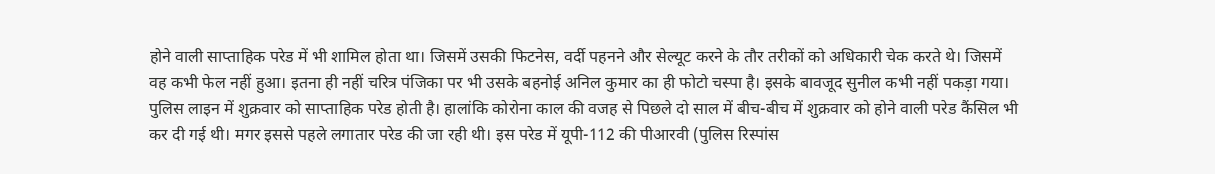होने वाली साप्ताहिक परेड में भी शामिल होता था। जिसमें उसकी फिटनेस, वर्दी पहनने और सेल्यूट करने के तौर तरीकों को अधिकारी चेक करते थे। जिसमें वह कभी फेल नहीं हुआ। इतना ही नहीं चरित्र पंजिका पर भी उसके बहनोई अनिल कुमार का ही फोटो चस्पा है। इसके बावजूद सुनील कभी नहीं पकड़ा गया।
पुलिस लाइन में शुक्रवार को साप्ताहिक परेड होती है। हालांकि कोरोना काल की वजह से पिछले दो साल में बीच-बीच में शुक्रवार को होने वाली परेड कैंसिल भी कर दी गई थी। मगर इससे पहले लगातार परेड की जा रही थी। इस परेड में यूपी-112 की पीआरवी (पुलिस रिस्पांस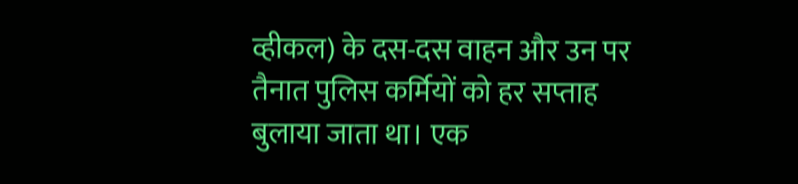व्हीकल) के दस-दस वाहन और उन पर तैनात पुलिस कर्मियों को हर सप्ताह बुलाया जाता था। एक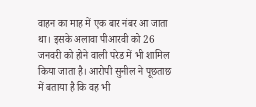वाहन का माह में एक बार नंबर आ जाता था। इसके अलावा पीआरवी को 26 जनवरी को होने वाली परेड में भी शामिल किया जाता है। आरोपी सुनील ने पूछताछ में बताया है कि वह भी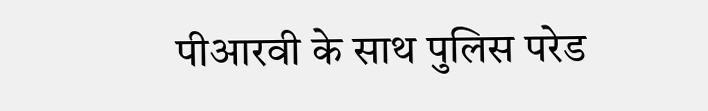पीआरवी के साथ पुलिस परेड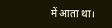में आता था।